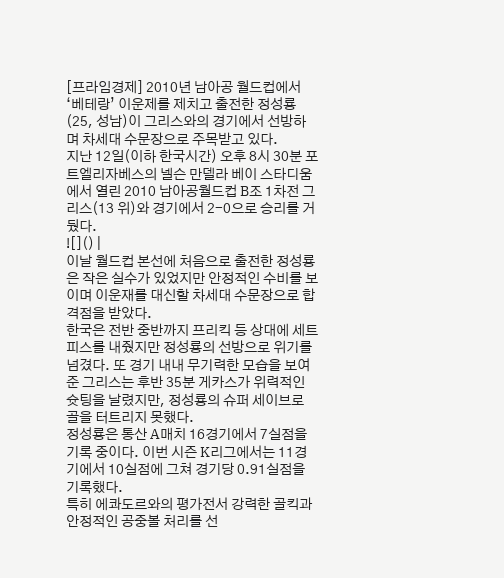[프라임경제] 2010년 남아공 월드컵에서 ‘베테랑’ 이운제를 제치고 출전한 정성룡(25, 성남)이 그리스와의 경기에서 선방하며 차세대 수문장으로 주목받고 있다.
지난 12일(이하 한국시간) 오후 8시 30분 포트엘리자베스의 넬슨 만델라 베이 스타디움에서 열린 2010 남아공월드컵 B조 1차전 그리스(13 위)와 경기에서 2-0으로 승리를 거뒀다.
![]() |
이날 월드컵 본선에 처음으로 출전한 정성룡은 작은 실수가 있었지만 안정적인 수비를 보이며 이운재를 대신할 차세대 수문장으로 합격점을 받았다.
한국은 전반 중반까지 프리킥 등 상대에 세트 피스를 내줬지만 정성룡의 선방으로 위기를 넘겼다. 또 경기 내내 무기력한 모습을 보여준 그리스는 후반 35분 게카스가 위력적인 슛팅을 날렸지만, 정성룡의 슈퍼 세이브로 골을 터트리지 못했다.
정성룡은 통산 A매치 16경기에서 7실점을 기록 중이다. 이번 시즌 K리그에서는 11경기에서 10실점에 그쳐 경기당 0.91실점을 기록했다.
특히 에콰도르와의 평가전서 강력한 골킥과 안정적인 공중볼 처리를 선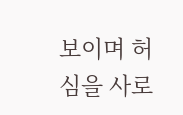보이며 허심을 사로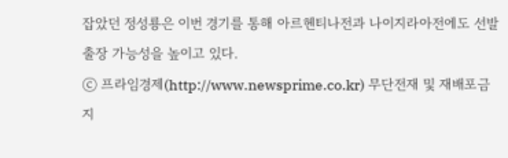잡았던 정성룡은 이번 경기를 통해 아르헨티나전과 나이지라아전에도 선발 출장 가능성을 높이고 있다.
ⓒ 프라임경제(http://www.newsprime.co.kr) 무단전재 및 재배포금지